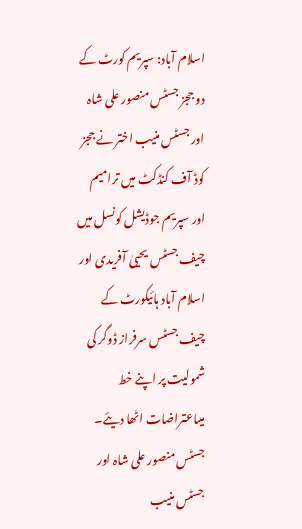اسلام آباد: سپریم کورٹ کے دو ججز جسٹس منصور علی شاہ اور جسٹس منیب اختر نے ججز کوڈ آف کنڈکٹ میں ترامیم اور سپریم جوڈیشل کونسل میں چیف جسٹس یحییٰ آفریدی اور اسلام آباد ہائیکورٹ کے چیف جسٹس سرفراز ڈوگر کی شمولیت پر اپنے خط میںاعتراضات اٹھا دیئے۔
جسٹس منصور علی شاہ اور جسٹس منیب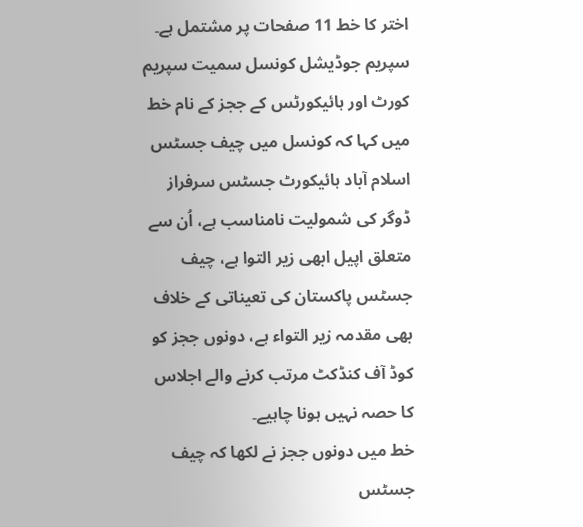اختر کا خط 11 صفحات پر مشتمل ہے۔
سپریم جوڈیشل کونسل سمیت سپریم کورٹ اور ہائیکورٹس کے ججز کے نام خط میں کہا کہ کونسل میں چیف جسٹس اسلام آباد ہائیکورٹ جسٹس سرفراز ڈوگر کی شمولیت نامناسب ہے، اُن سے متعلق اپیل ابھی زیر التوا ہے، چیف جسٹس پاکستان کی تعیناتی کے خلاف بھی مقدمہ زیر التواء ہے، دونوں ججز کو کوڈ آف کنڈکٹ مرتب کرنے والے اجلاس کا حصہ نہیں ہونا چاہیے۔
خط میں دونوں ججز نے لکھا کہ چیف جسٹس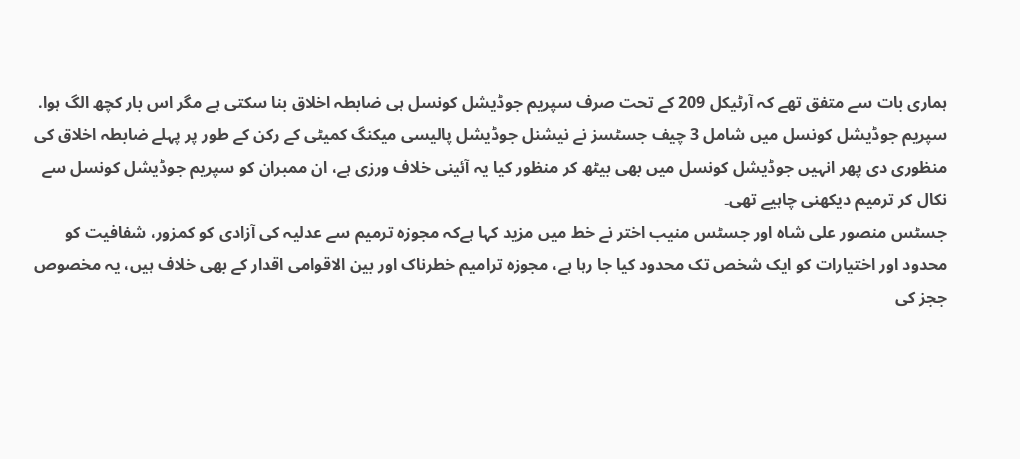ہماری بات سے متفق تھے کہ آرٹیکل 209 کے تحت صرف سپریم جوڈیشل کونسل ہی ضابطہ اخلاق بنا سکتی ہے مگر اس بار کچھ الگ ہوا.
سپریم جوڈیشل کونسل میں شامل 3 چیف جسٹسز نے نیشنل جوڈیشل پالیسی میکنگ کمیٹی کے رکن کے طور پر پہلے ضابطہ اخلاق کی منظوری دی پھر انہیں جوڈیشل کونسل میں بھی بیٹھ کر منظور کیا یہ آئینی خلاف ورزی ہے، ان ممبران کو سپریم جوڈیشل کونسل سے نکال کر ترمیم دیکھنی چاہیے تھی۔
جسٹس منصور علی شاہ اور جسٹس منیب اختر نے خط میں مزید کہا ہےکہ مجوزہ ترمیم سے عدلیہ کی آزادی کو کمزور، شفافیت کو محدود اور اختیارات کو ایک شخص تک محدود کیا جا رہا ہے، مجوزہ ترامیم خطرناک اور بین الاقوامی اقدار کے بھی خلاف ہیں، یہ مخصوص ججز کی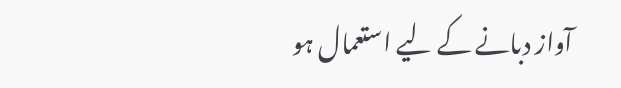آواز دبانے کے لیے استعمال ہو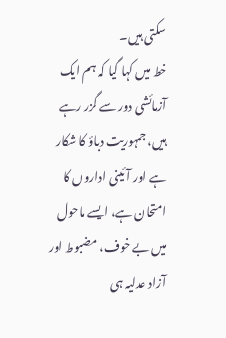سکتی ہیں۔
خط میں کہا گیا کہ ہم ایک آزمائشی دور سے گزر رہے ہیں، جمہوریت دباؤ کا شکار ہے اور آئینی اداروں کا امتحان ہے، ایسے ماحول میں بے خوف، مضبوط اور آزاد عدلیہ ہی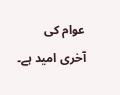عوام کی آخری امید ہے۔